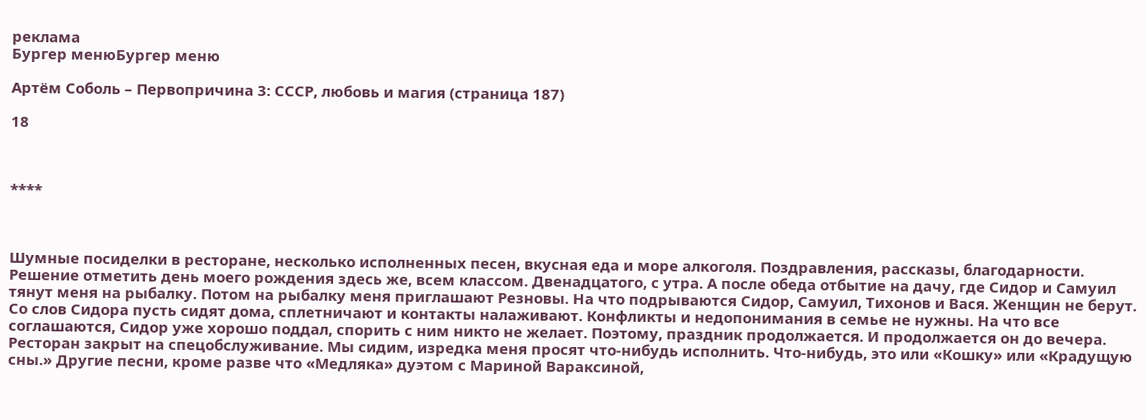реклама
Бургер менюБургер меню

Артём Соболь – Первопричина 3: СССР, любовь и магия (страница 187)

18



****



Шумные посиделки в ресторане, несколько исполненных песен, вкусная еда и море алкоголя. Поздравления, рассказы, благодарности. Решение отметить день моего рождения здесь же, всем классом. Двенадцатого, с утра. А после обеда отбытие на дачу, где Сидор и Самуил тянут меня на рыбалку. Потом на рыбалку меня приглашают Резновы. На что подрываются Сидор, Самуил, Тихонов и Вася. Женщин не берут. Со слов Сидора пусть сидят дома, сплетничают и контакты налаживают. Конфликты и недопонимания в семье не нужны. На что все соглашаются, Сидор уже хорошо поддал, спорить с ним никто не желает. Поэтому, праздник продолжается. И продолжается он до вечера. Ресторан закрыт на спецобслуживание. Мы сидим, изредка меня просят что-нибудь исполнить. Что-нибудь, это или «Кошку» или «Крадущую сны.» Другие песни, кроме разве что «Медляка» дуэтом с Мариной Вараксиной,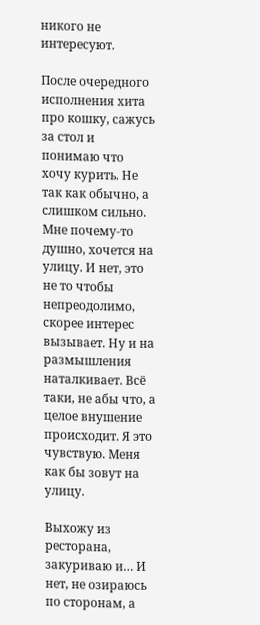никого не интересуют.

После очередного исполнения хита про кошку, сажусь за стол и понимаю что хочу курить. Не так как обычно, а слишком сильно. Мне почему-то душно, хочется на улицу. И нет, это не то чтобы непреодолимо, скорее интерес вызывает. Ну и на размышления наталкивает. Всё таки, не абы что, а целое внушение происходит. Я это чувствую. Меня как бы зовут на улицу.

Выхожу из ресторана, закуриваю и… И нет, не озираюсь по сторонам, а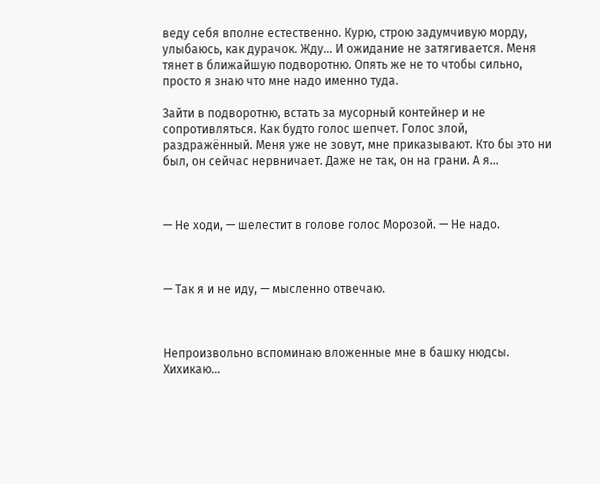веду себя вполне естественно. Курю, строю задумчивую морду, улыбаюсь, как дурачок. Жду… И ожидание не затягивается. Меня тянет в ближайшую подворотню. Опять же не то чтобы сильно, просто я знаю что мне надо именно туда.

Зайти в подворотню, встать за мусорный контейнер и не сопротивляться. Как будто голос шепчет. Голос злой, раздражённый. Меня уже не зовут, мне приказывают. Кто бы это ни был, он сейчас нервничает. Даже не так, он на грани. А я…



— Не ходи, — шелестит в голове голос Морозой. — Не надо.



— Так я и не иду, — мысленно отвечаю.



Непроизвольно вспоминаю вложенные мне в башку нюдсы. Хихикаю…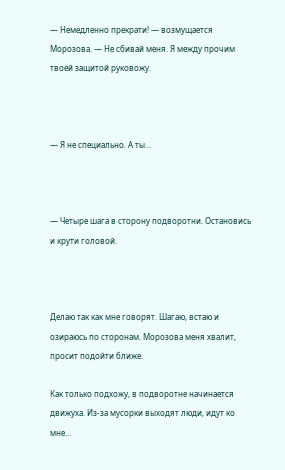— Немедленно прекрати! — возмущается Морозова. — Не сбивай меня. Я между прочим твоей защитой руковожу.



— Я не специально. А ты…



— Четыре шага в сторону подворотни. Остановись и крути головой.



Делаю так как мне говорят. Шагаю, встаю и озираюсь по сторонам. Морозова меня хвалит, просит подойти ближе.

Как только подхожу, в подворотне начинается движуха. Из-за мусорки выходят люди, идут ко мне…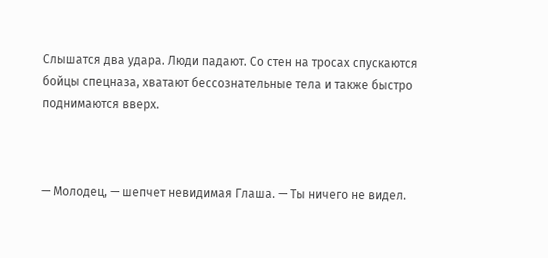Слышатся два удара. Люди падают. Со стен на тросах спускаются бойцы спецназа, хватают бессознательные тела и также быстро поднимаются вверх.



— Молодец, — шепчет невидимая Глаша. — Ты ничего не видел.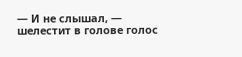— И не слышал, — шелестит в голове голос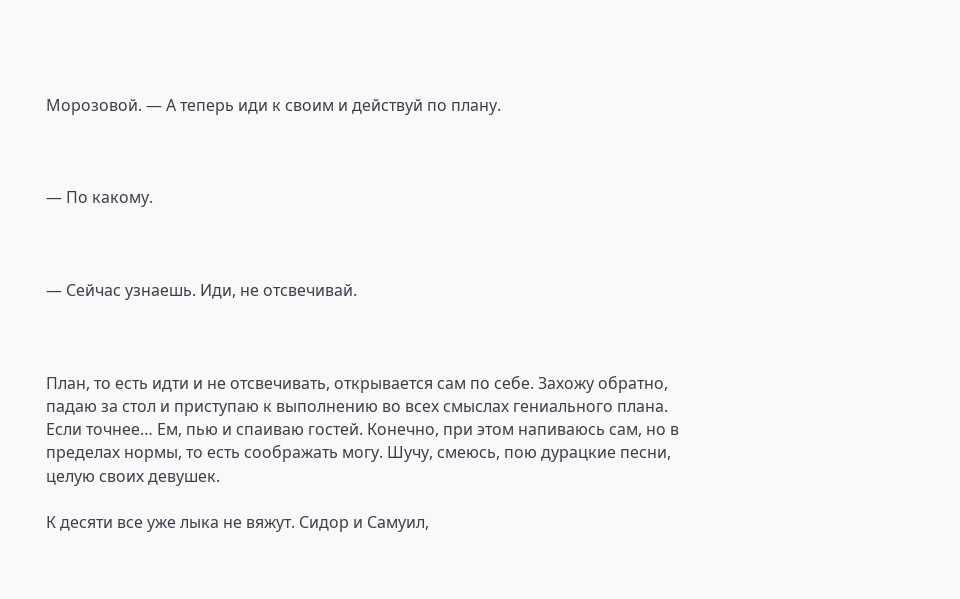Морозовой. — А теперь иди к своим и действуй по плану.



— По какому.



— Сейчас узнаешь. Иди, не отсвечивай.



План, то есть идти и не отсвечивать, открывается сам по себе. Захожу обратно, падаю за стол и приступаю к выполнению во всех смыслах гениального плана. Если точнее… Ем, пью и спаиваю гостей. Конечно, при этом напиваюсь сам, но в пределах нормы, то есть соображать могу. Шучу, смеюсь, пою дурацкие песни, целую своих девушек.

К десяти все уже лыка не вяжут. Сидор и Самуил,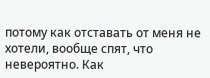потому как отставать от меня не хотели, вообще спят, что невероятно. Как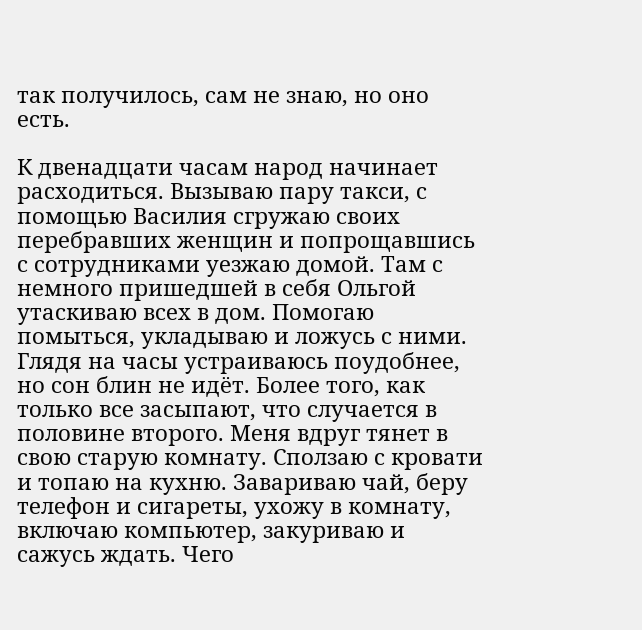так получилось, сам не знаю, но оно есть.

К двенадцати часам народ начинает расходиться. Вызываю пару такси, с помощью Василия сгружаю своих перебравших женщин и попрощавшись с сотрудниками уезжаю домой. Там с немного пришедшей в себя Ольгой утаскиваю всех в дом. Помогаю помыться, укладываю и ложусь с ними. Глядя на часы устраиваюсь поудобнее, но сон блин не идёт. Более того, как только все засыпают, что случается в половине второго. Меня вдруг тянет в свою старую комнату. Сползаю с кровати и топаю на кухню. Завариваю чай, беру телефон и сигареты, ухожу в комнату, включаю компьютер, закуриваю и сажусь ждать. Чего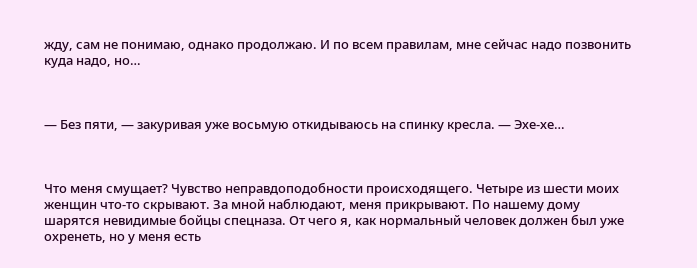жду, сам не понимаю, однако продолжаю. И по всем правилам, мне сейчас надо позвонить куда надо, но…



— Без пяти, — закуривая уже восьмую откидываюсь на спинку кресла. — Эхе-хе…



Что меня смущает? Чувство неправдоподобности происходящего. Четыре из шести моих женщин что-то скрывают. За мной наблюдают, меня прикрывают. По нашему дому шарятся невидимые бойцы спецназа. От чего я, как нормальный человек должен был уже охренеть, но у меня есть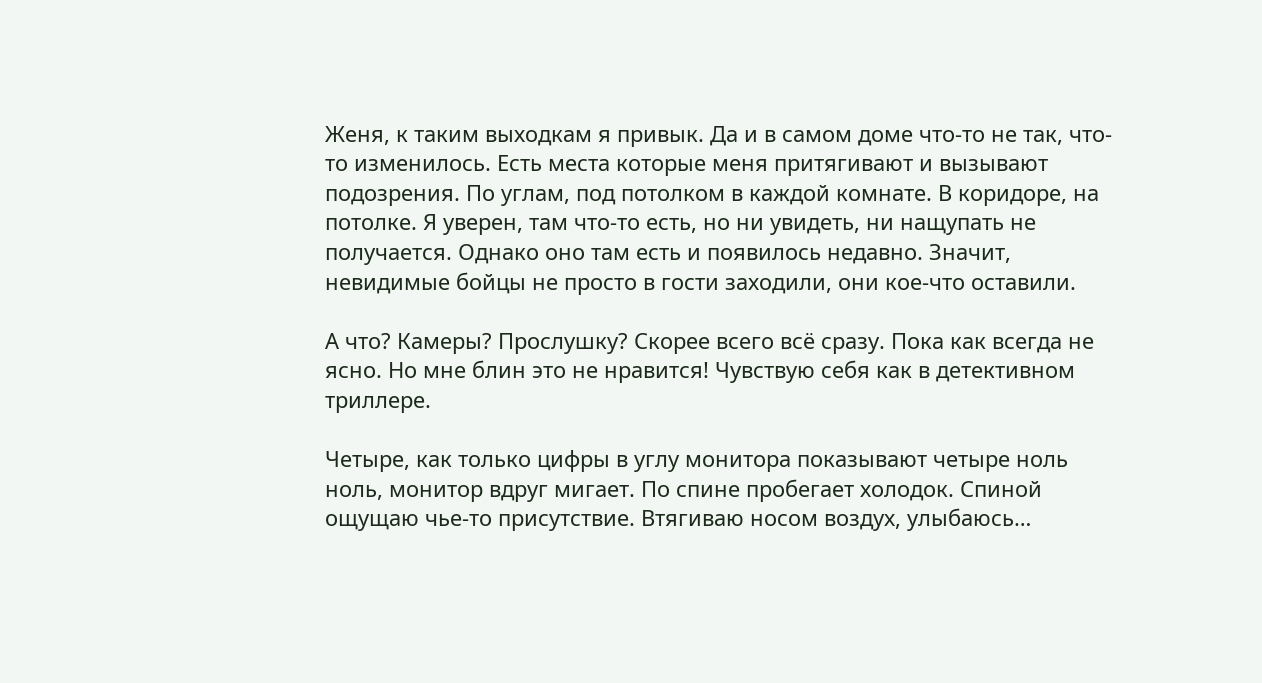Женя, к таким выходкам я привык. Да и в самом доме что-то не так, что-то изменилось. Есть места которые меня притягивают и вызывают подозрения. По углам, под потолком в каждой комнате. В коридоре, на потолке. Я уверен, там что-то есть, но ни увидеть, ни нащупать не получается. Однако оно там есть и появилось недавно. Значит, невидимые бойцы не просто в гости заходили, они кое-что оставили.

А что? Камеры? Прослушку? Скорее всего всё сразу. Пока как всегда не ясно. Но мне блин это не нравится! Чувствую себя как в детективном триллере.

Четыре, как только цифры в углу монитора показывают четыре ноль ноль, монитор вдруг мигает. По спине пробегает холодок. Спиной ощущаю чье-то присутствие. Втягиваю носом воздух, улыбаюсь…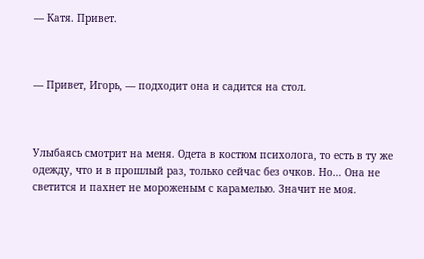— Катя. Привет.



— Привет, Игорь, — подходит она и садится на стол.



Улыбаясь смотрит на меня. Одета в костюм психолога, то есть в ту же одежду, что и в прошлый раз, только сейчас без очков. Но… Она не светится и пахнет не мороженым с карамелью. Значит не моя.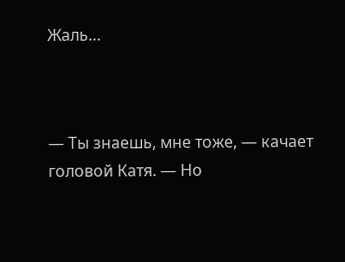Жаль…



— Ты знаешь, мне тоже, — качает головой Катя. — Но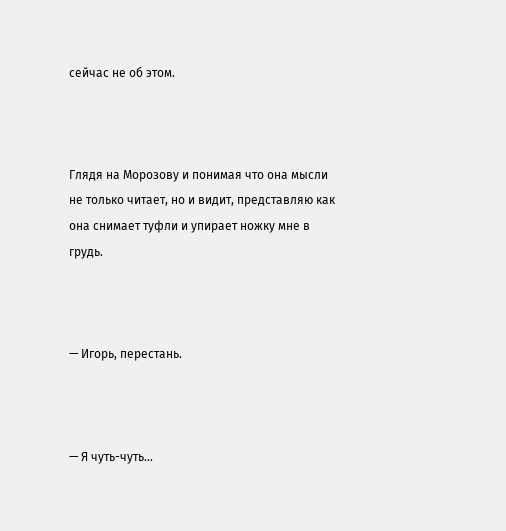сейчас не об этом.



Глядя на Морозову и понимая что она мысли не только читает, но и видит, представляю как она снимает туфли и упирает ножку мне в грудь.



— Игорь, перестань.



— Я чуть-чуть…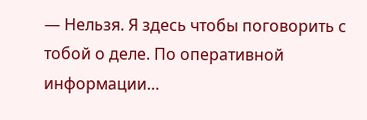— Нельзя. Я здесь чтобы поговорить с тобой о деле. По оперативной информации…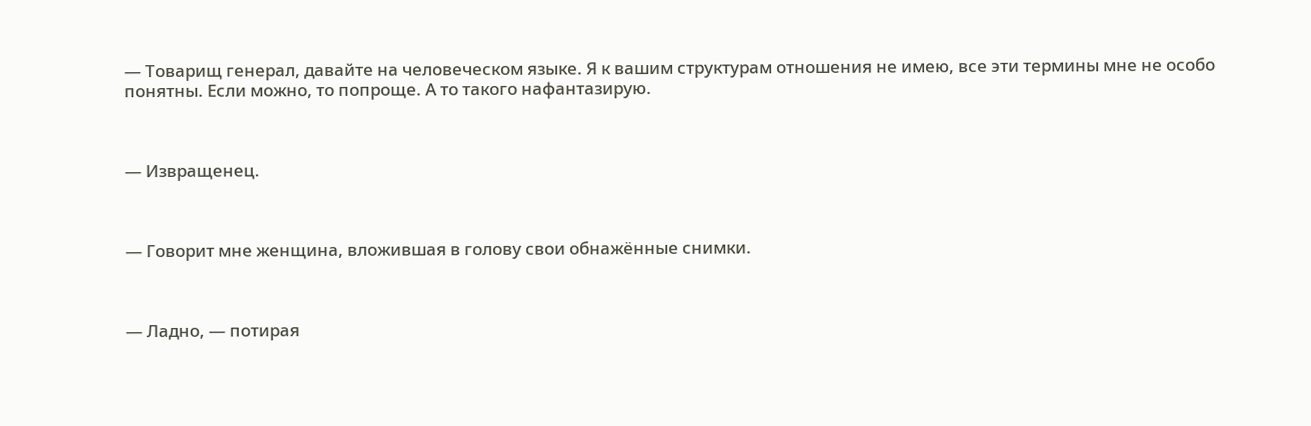— Товарищ генерал, давайте на человеческом языке. Я к вашим структурам отношения не имею, все эти термины мне не особо понятны. Если можно, то попроще. А то такого нафантазирую.



— Извращенец.



— Говорит мне женщина, вложившая в голову свои обнажённые снимки.



— Ладно, — потирая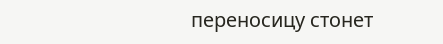переносицу стонет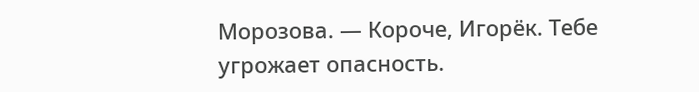Морозова. — Короче, Игорёк. Тебе угрожает опасность.